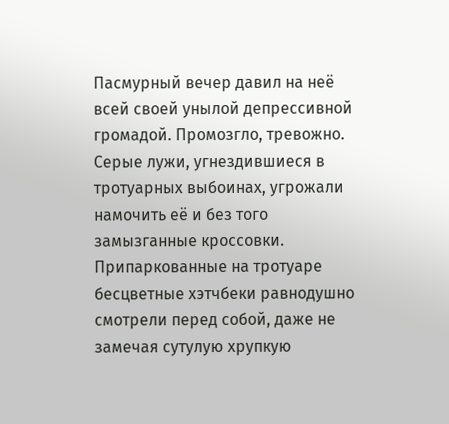Пасмурный вечер давил на неё всей своей унылой депрессивной громадой. Промозгло, тревожно. Серые лужи, угнездившиеся в тротуарных выбоинах, угрожали намочить её и без того замызганные кроссовки. Припаркованные на тротуаре бесцветные хэтчбеки равнодушно смотрели перед собой, даже не замечая сутулую хрупкую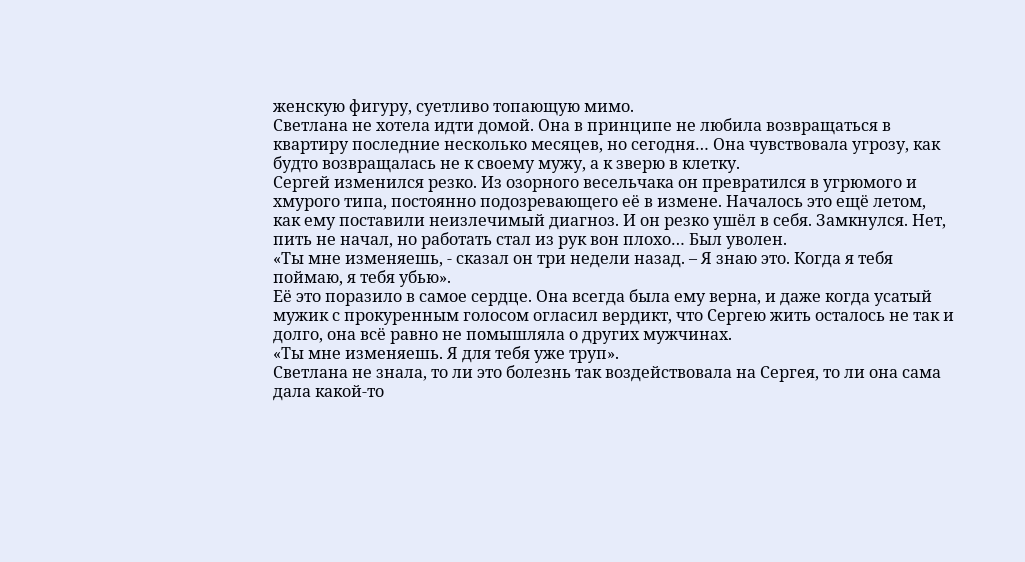женскую фигуру, суетливо топающую мимо.
Светлана не хотела идти домой. Она в принципе не любила возвращаться в квартиру последние несколько месяцев, но сегодня… Она чувствовала угрозу, как будто возвращалась не к своему мужу, а к зверю в клетку.
Сергей изменился резко. Из озорного весельчака он превратился в угрюмого и хмурого типа, постоянно подозревающего её в измене. Началось это ещё летом, как ему поставили неизлечимый диагноз. И он резко ушёл в себя. Замкнулся. Нет, пить не начал, но работать стал из рук вон плохо… Был уволен.
«Ты мне изменяешь, - сказал он три недели назад. – Я знаю это. Когда я тебя поймаю, я тебя убью».
Её это поразило в самое сердце. Она всегда была ему верна, и даже когда усатый мужик с прокуренным голосом огласил вердикт, что Сергею жить осталось не так и долго, она всё равно не помышляла о других мужчинах.
«Ты мне изменяешь. Я для тебя уже труп».
Светлана не знала, то ли это болезнь так воздействовала на Сергея, то ли она сама дала какой-то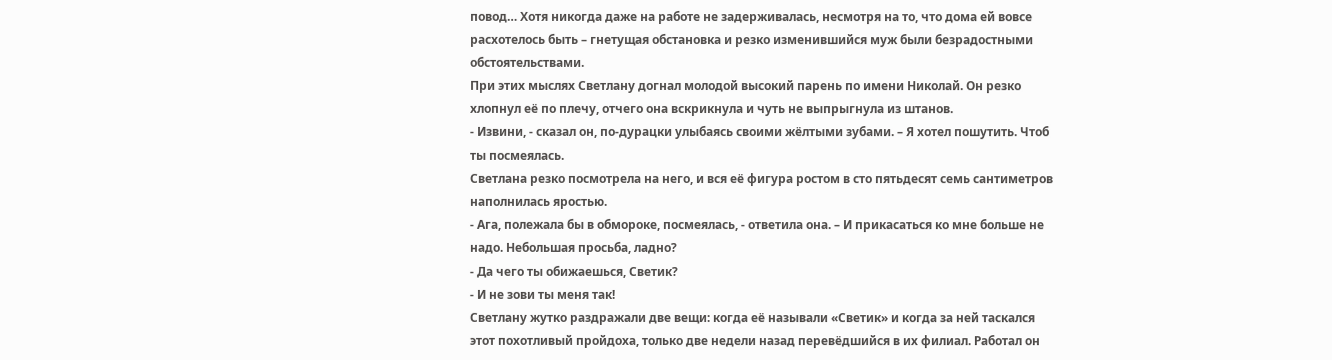повод… Хотя никогда даже на работе не задерживалась, несмотря на то, что дома ей вовсе расхотелось быть – гнетущая обстановка и резко изменившийся муж были безрадостными обстоятельствами.
При этих мыслях Светлану догнал молодой высокий парень по имени Николай. Он резко хлопнул её по плечу, отчего она вскрикнула и чуть не выпрыгнула из штанов.
- Извини, - сказал он, по-дурацки улыбаясь своими жёлтыми зубами. – Я хотел пошутить. Чтоб ты посмеялась.
Светлана резко посмотрела на него, и вся её фигура ростом в сто пятьдесят семь сантиметров наполнилась яростью.
- Ага, полежала бы в обмороке, посмеялась, - ответила она. – И прикасаться ко мне больше не надо. Небольшая просьба, ладно?
- Да чего ты обижаешься, Светик?
- И не зови ты меня так!
Светлану жутко раздражали две вещи: когда её называли «Светик» и когда за ней таскался этот похотливый пройдоха, только две недели назад перевёдшийся в их филиал. Работал он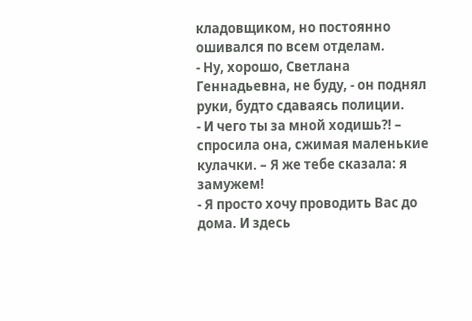кладовщиком, но постоянно ошивался по всем отделам.
- Ну, хорошо, Светлана Геннадьевна, не буду, - он поднял руки, будто сдаваясь полиции.
- И чего ты за мной ходишь?! – спросила она, сжимая маленькие кулачки. – Я же тебе сказала: я замужем!
- Я просто хочу проводить Вас до дома. И здесь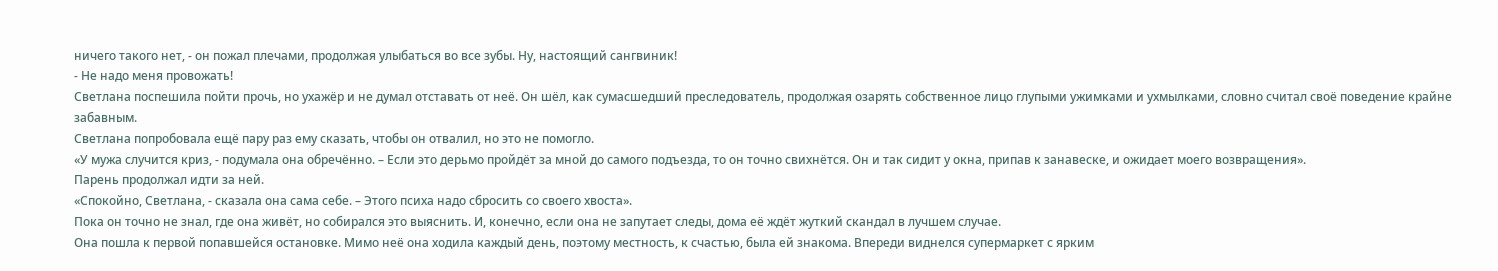ничего такого нет, - он пожал плечами, продолжая улыбаться во все зубы. Ну, настоящий сангвиник!
- Не надо меня провожать!
Светлана поспешила пойти прочь, но ухажёр и не думал отставать от неё. Он шёл, как сумасшедший преследователь, продолжая озарять собственное лицо глупыми ужимками и ухмылками, словно считал своё поведение крайне забавным.
Светлана попробовала ещё пару раз ему сказать, чтобы он отвалил, но это не помогло.
«У мужа случится криз, - подумала она обречённо. – Если это дерьмо пройдёт за мной до самого подъезда, то он точно свихнётся. Он и так сидит у окна, припав к занавеске, и ожидает моего возвращения».
Парень продолжал идти за ней.
«Спокойно, Светлана, - сказала она сама себе. – Этого психа надо сбросить со своего хвоста».
Пока он точно не знал, где она живёт, но собирался это выяснить. И, конечно, если она не запутает следы, дома её ждёт жуткий скандал в лучшем случае.
Она пошла к первой попавшейся остановке. Мимо неё она ходила каждый день, поэтому местность, к счастью, была ей знакома. Впереди виднелся супермаркет с ярким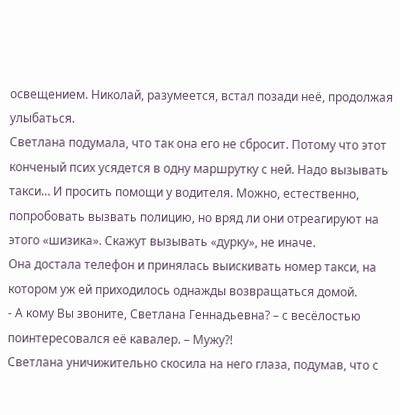освещением. Николай, разумеется, встал позади неё, продолжая улыбаться.
Светлана подумала, что так она его не сбросит. Потому что этот конченый псих усядется в одну маршрутку с ней. Надо вызывать такси… И просить помощи у водителя. Можно, естественно, попробовать вызвать полицию, но вряд ли они отреагируют на этого «шизика». Скажут вызывать «дурку», не иначе.
Она достала телефон и принялась выискивать номер такси, на котором уж ей приходилось однажды возвращаться домой.
- А кому Вы звоните, Светлана Геннадьевна? – с весёлостью поинтересовался её кавалер. – Мужу?!
Светлана уничижительно скосила на него глаза, подумав, что с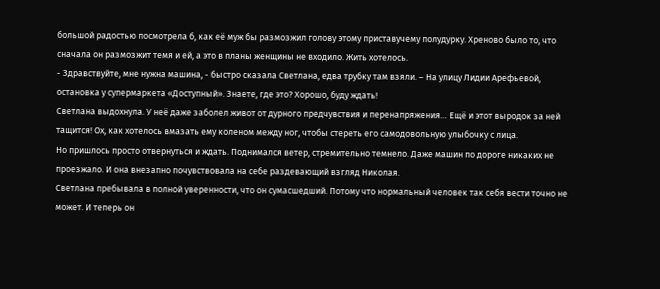большой радостью посмотрела б, как её муж бы размозжил голову этому приставучему полудурку. Хреново было то, что сначала он размозжит темя и ей, а это в планы женщины не входило. Жить хотелось.
- Здравствуйте, мне нужна машина, - быстро сказала Светлана, едва трубку там взяли. – На улицу Лидии Арефьевой, остановка у супермаркета «Доступный». Знаете, где это? Хорошо, буду ждать!
Светлана выдохнула. У неё даже заболел живот от дурного предчувствия и перенапряжения… Ещё и этот выродок за ней тащится! Ох, как хотелось вмазать ему коленом между ног, чтобы стереть его самодовольную улыбочку с лица.
Но пришлось просто отвернуться и ждать. Поднимался ветер, стремительно темнело. Даже машин по дороге никаких не проезжало. И она внезапно почувствовала на себе раздевающий взгляд Николая.
Светлана пребывала в полной уверенности, что он сумасшедший. Потому что нормальный человек так себя вести точно не может. И теперь он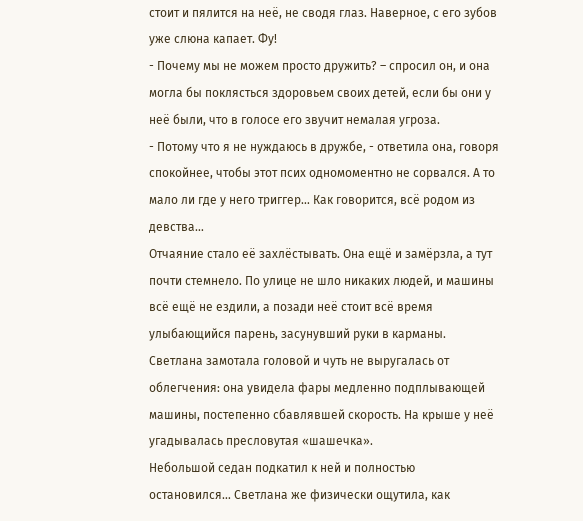стоит и пялится на неё, не сводя глаз. Наверное, с его зубов уже слюна капает. Фу!
- Почему мы не можем просто дружить? – спросил он, и она могла бы поклясться здоровьем своих детей, если бы они у неё были, что в голосе его звучит немалая угроза.
- Потому что я не нуждаюсь в дружбе, - ответила она, говоря спокойнее, чтобы этот псих одномоментно не сорвался. А то мало ли где у него триггер… Как говорится, всё родом из девства…
Отчаяние стало её захлёстывать. Она ещё и замёрзла, а тут почти стемнело. По улице не шло никаких людей, и машины всё ещё не ездили, а позади неё стоит всё время улыбающийся парень, засунувший руки в карманы.
Светлана замотала головой и чуть не выругалась от облегчения: она увидела фары медленно подплывающей машины, постепенно сбавлявшей скорость. На крыше у неё угадывалась пресловутая «шашечка».
Небольшой седан подкатил к ней и полностью остановился… Светлана же физически ощутила, как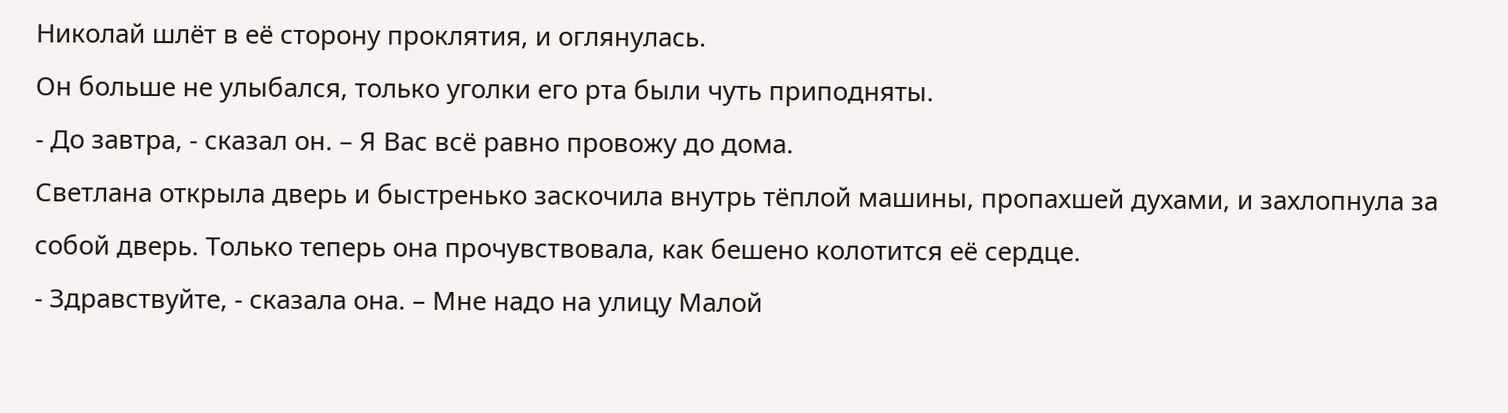Николай шлёт в её сторону проклятия, и оглянулась.
Он больше не улыбался, только уголки его рта были чуть приподняты.
- До завтра, - сказал он. – Я Вас всё равно провожу до дома.
Светлана открыла дверь и быстренько заскочила внутрь тёплой машины, пропахшей духами, и захлопнула за собой дверь. Только теперь она прочувствовала, как бешено колотится её сердце.
- Здравствуйте, - сказала она. – Мне надо на улицу Малой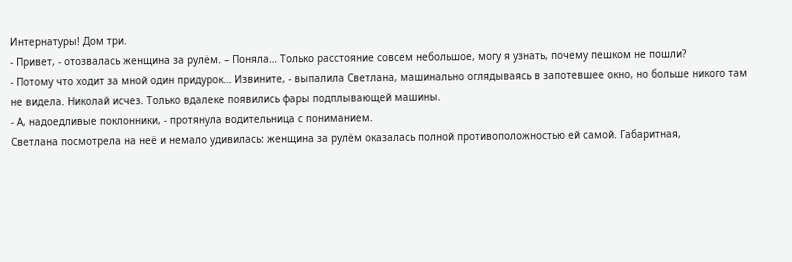Интернатуры! Дом три.
- Привет, - отозвалась женщина за рулём. – Поняла… Только расстояние совсем небольшое, могу я узнать, почему пешком не пошли?
- Потому что ходит за мной один придурок… Извините, - выпалила Светлана, машинально оглядываясь в запотевшее окно, но больше никого там не видела. Николай исчез. Только вдалеке появились фары подплывающей машины.
- А, надоедливые поклонники, - протянула водительница с пониманием.
Светлана посмотрела на неё и немало удивилась: женщина за рулём оказалась полной противоположностью ей самой. Габаритная,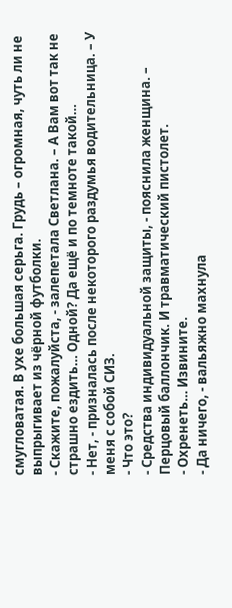смугловатая. В ухе большая серьга. Грудь – огромная, чуть ли не выпрыгивает из чёрной футболки.
- Скажите, пожалуйста, - залепетала Светлана. – А Вам вот так не страшно ездить… Одной? Да ещё и по темноте такой…
- Нет, - призналась после некоторого раздумья водительница. – У меня с собой СИЗ.
- Что это?
- Средства индивидуальной защиты, - пояснила женщина. – Перцовый баллончик. И травматический пистолет.
- Охренеть… Извините.
- Да ничего, - вальяжно махнула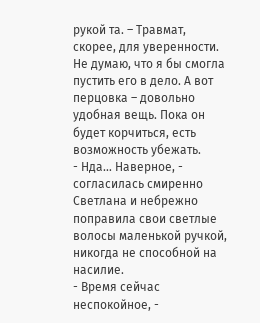рукой та. – Травмат, скорее, для уверенности. Не думаю, что я бы смогла пустить его в дело. А вот перцовка – довольно удобная вещь. Пока он будет корчиться, есть возможность убежать.
- Нда… Наверное, - согласилась смиренно Светлана и небрежно поправила свои светлые волосы маленькой ручкой, никогда не способной на насилие.
- Время сейчас неспокойное, -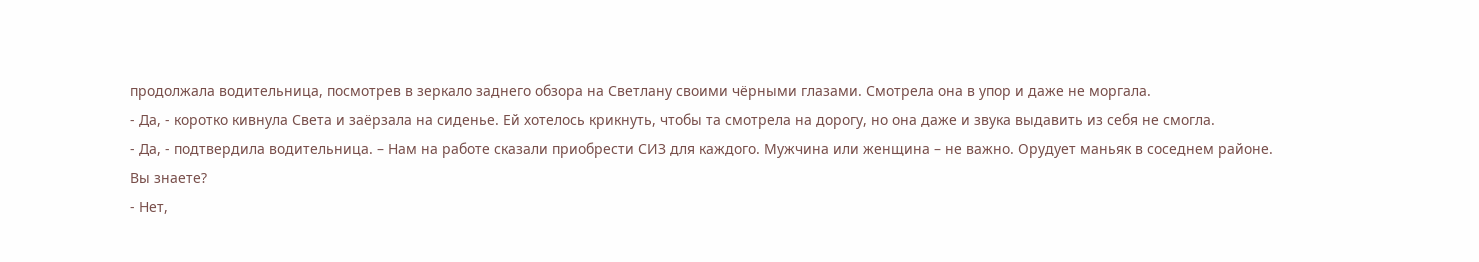продолжала водительница, посмотрев в зеркало заднего обзора на Светлану своими чёрными глазами. Смотрела она в упор и даже не моргала.
- Да, - коротко кивнула Света и заёрзала на сиденье. Ей хотелось крикнуть, чтобы та смотрела на дорогу, но она даже и звука выдавить из себя не смогла.
- Да, - подтвердила водительница. – Нам на работе сказали приобрести СИЗ для каждого. Мужчина или женщина – не важно. Орудует маньяк в соседнем районе. Вы знаете?
- Нет,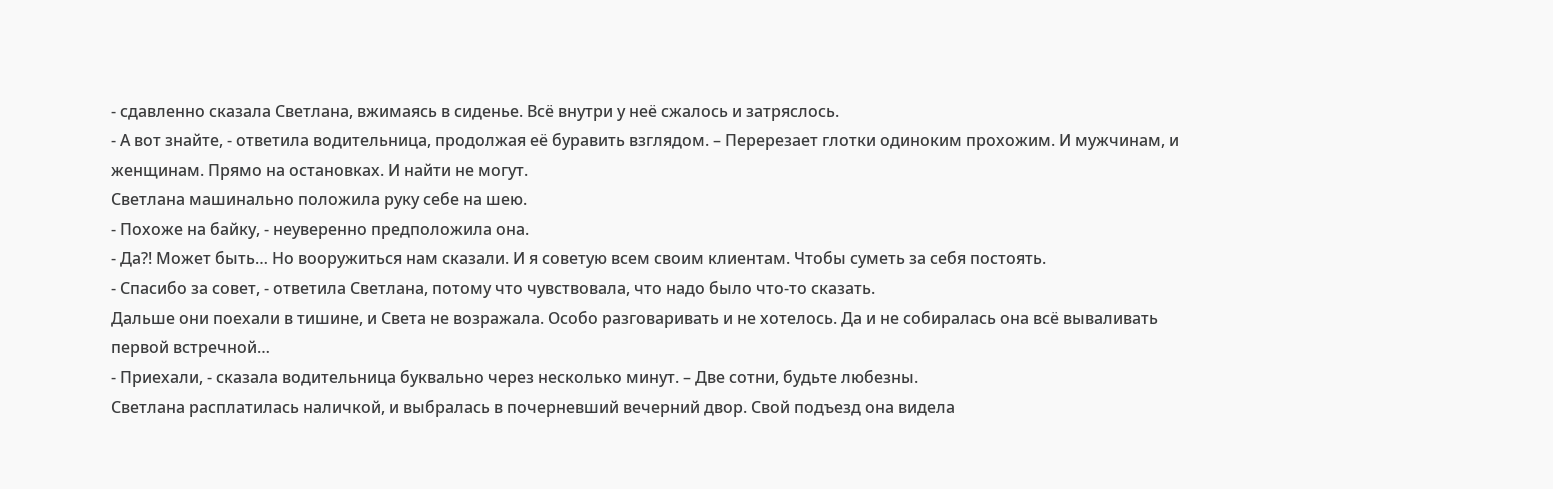- сдавленно сказала Светлана, вжимаясь в сиденье. Всё внутри у неё сжалось и затряслось.
- А вот знайте, - ответила водительница, продолжая её буравить взглядом. – Перерезает глотки одиноким прохожим. И мужчинам, и женщинам. Прямо на остановках. И найти не могут.
Светлана машинально положила руку себе на шею.
- Похоже на байку, - неуверенно предположила она.
- Да?! Может быть… Но вооружиться нам сказали. И я советую всем своим клиентам. Чтобы суметь за себя постоять.
- Спасибо за совет, - ответила Светлана, потому что чувствовала, что надо было что-то сказать.
Дальше они поехали в тишине, и Света не возражала. Особо разговаривать и не хотелось. Да и не собиралась она всё вываливать первой встречной…
- Приехали, - сказала водительница буквально через несколько минут. – Две сотни, будьте любезны.
Светлана расплатилась наличкой, и выбралась в почерневший вечерний двор. Свой подъезд она видела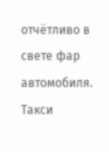отчётливо в свете фар автомобиля. Такси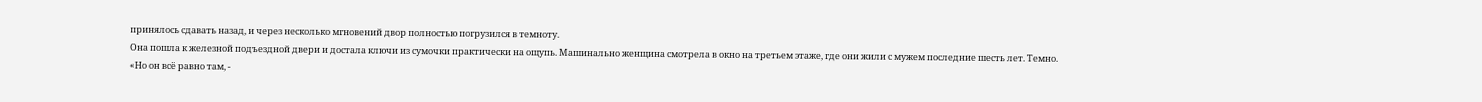принялось сдавать назад, и через несколько мгновений двор полностью погрузился в темноту.
Она пошла к железной подъездной двери и достала ключи из сумочки практически на ощупь. Машинально женщина смотрела в окно на третьем этаже, где они жили с мужем последние шесть лет. Темно.
«Но он всё равно там, -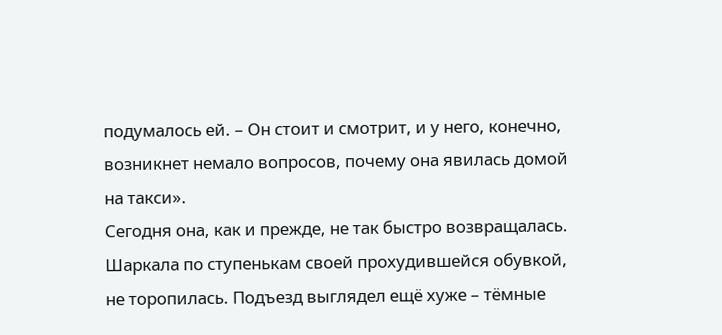подумалось ей. – Он стоит и смотрит, и у него, конечно, возникнет немало вопросов, почему она явилась домой на такси».
Сегодня она, как и прежде, не так быстро возвращалась. Шаркала по ступенькам своей прохудившейся обувкой, не торопилась. Подъезд выглядел ещё хуже – тёмные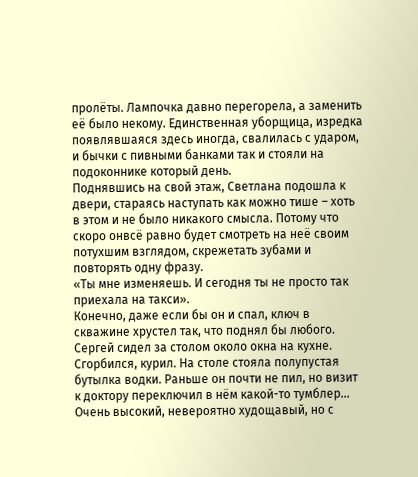пролёты. Лампочка давно перегорела, а заменить её было некому. Единственная уборщица, изредка появлявшаяся здесь иногда, свалилась с ударом, и бычки с пивными банками так и стояли на подоконнике который день.
Поднявшись на свой этаж, Светлана подошла к двери, стараясь наступать как можно тише – хоть в этом и не было никакого смысла. Потому что скоро онвсё равно будет смотреть на неё своим потухшим взглядом, скрежетать зубами и повторять одну фразу.
«Ты мне изменяешь. И сегодня ты не просто так приехала на такси».
Конечно, даже если бы он и спал, ключ в скважине хрустел так, что поднял бы любого.
Сергей сидел за столом около окна на кухне. Сгорбился, курил. На столе стояла полупустая бутылка водки. Раньше он почти не пил, но визит к доктору переключил в нём какой-то тумблер…
Очень высокий, невероятно худощавый, но с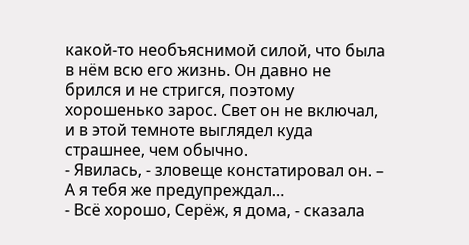какой-то необъяснимой силой, что была в нём всю его жизнь. Он давно не брился и не стригся, поэтому хорошенько зарос. Свет он не включал, и в этой темноте выглядел куда страшнее, чем обычно.
- Явилась, - зловеще констатировал он. – А я тебя же предупреждал…
- Всё хорошо, Серёж, я дома, - сказала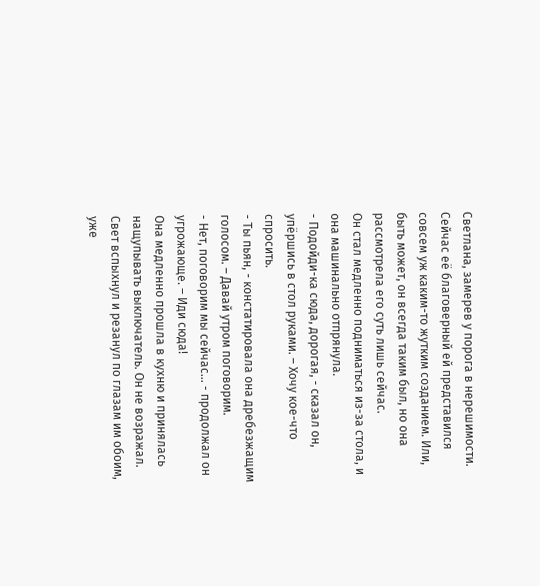Светлана, замерев у порога в нерешимости. Сейчас её благоверный ей представился совсем уж каким-то жутким созданием. Или, быть может, он всегда таким был, но она рассмотрела его суть лишь сейчас.
Он стал медленно подниматься из-за стола, и она машинально отпрянула.
- Подойди-ка сюда, дорогая, - сказал он, упёршись в стол руками. – Хочу кое-что спросить.
- Ты пьян, - констатировала она дребезжащим голосом. – Давай утром поговорим.
- Нет, поговорим мы сейчас… - продолжал он угрожающе. – Иди сюда!
Она медленно прошла в кухню и принялась нащупывать выключатель. Он не возражал.
Свет вспыхнул и резанул по глазам им обоим, уже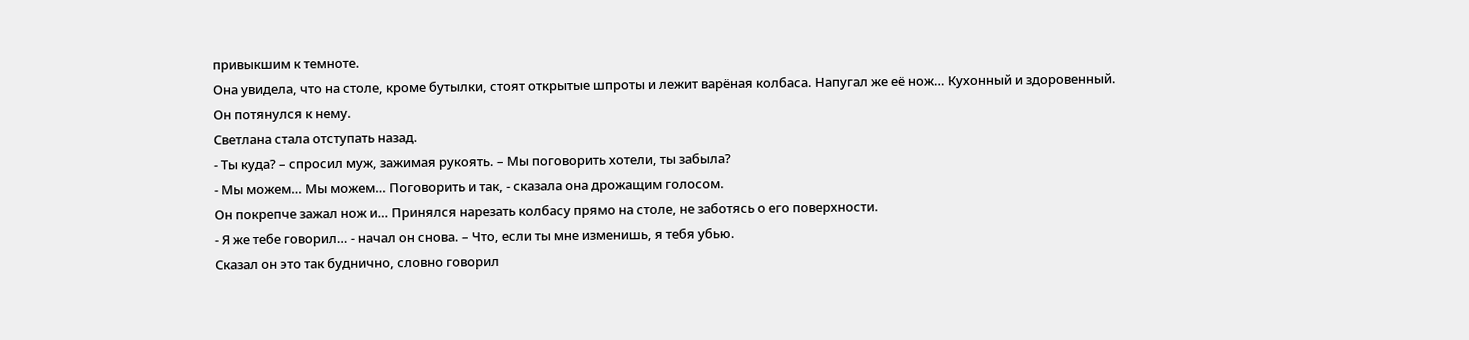привыкшим к темноте.
Она увидела, что на столе, кроме бутылки, стоят открытые шпроты и лежит варёная колбаса. Напугал же её нож… Кухонный и здоровенный. Он потянулся к нему.
Светлана стала отступать назад.
- Ты куда? – спросил муж, зажимая рукоять. – Мы поговорить хотели, ты забыла?
- Мы можем… Мы можем… Поговорить и так, - сказала она дрожащим голосом.
Он покрепче зажал нож и… Принялся нарезать колбасу прямо на столе, не заботясь о его поверхности.
- Я же тебе говорил… - начал он снова. – Что, если ты мне изменишь, я тебя убью.
Сказал он это так буднично, словно говорил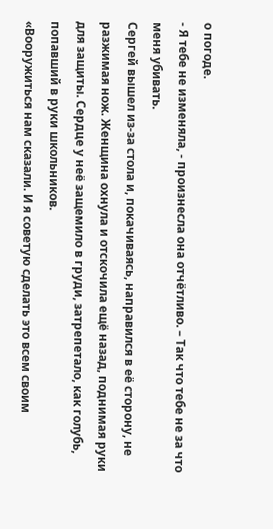о погоде.
- Я тебе не изменяла, - произнесла она отчётливо. – Так что тебе не за что меня убивать.
Сергей вышел из-за стола и, покачиваясь, направился в её сторону, не разжимая нож. Женщина охнула и отскочила ещё назад, поднимая руки для защиты. Сердце у неё защемило в груди, затрепетало, как голубь, попавший в руки школьников.
«Вооружиться нам сказали. И я советую сделать это всем своим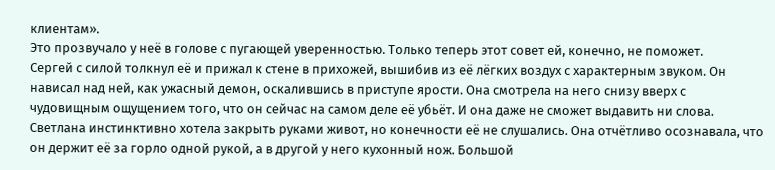клиентам».
Это прозвучало у неё в голове с пугающей уверенностью. Только теперь этот совет ей, конечно, не поможет.
Сергей с силой толкнул её и прижал к стене в прихожей, вышибив из её лёгких воздух с характерным звуком. Он нависал над ней, как ужасный демон, оскалившись в приступе ярости. Она смотрела на него снизу вверх с чудовищным ощущением того, что он сейчас на самом деле её убьёт. И она даже не сможет выдавить ни слова.
Светлана инстинктивно хотела закрыть руками живот, но конечности её не слушались. Она отчётливо осознавала, что он держит её за горло одной рукой, а в другой у него кухонный нож. Большой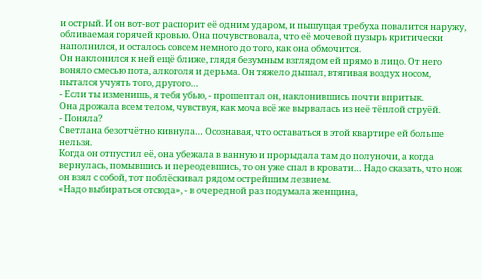и острый. И он вот-вот распорит её одним ударом, и пышущая требуха повалится наружу, обливаемая горячей кровью. Она почувствовала, что её мочевой пузырь критически наполнился, и осталось совсем немного до того, как она обмочится.
Он наклонился к ней ещё ближе, глядя безумным взглядом ей прямо в лицо. От него воняло смесью пота, алкоголя и дерьма. Он тяжело дышал, втягивая воздух носом, пытался учуять того, другого…
- Если ты изменишь, я тебя убью, - прошептал он, наклонившись почти впритык.
Она дрожала всем телом, чувствуя, как моча всё же вырвалась из неё тёплой струёй.
- Поняла?
Светлана безотчётно кивнула… Осознавая, что оставаться в этой квартире ей больше нельзя.
Когда он отпустил её, она убежала в ванную и прорыдала там до полуночи, а когда вернулась, помывшись и переодевшись, то он уже спал в кровати… Надо сказать, что нож он взял с собой, тот поблёскивал рядом острейшим лезвием.
«Надо выбираться отсюда», - в очередной раз подумала женщина,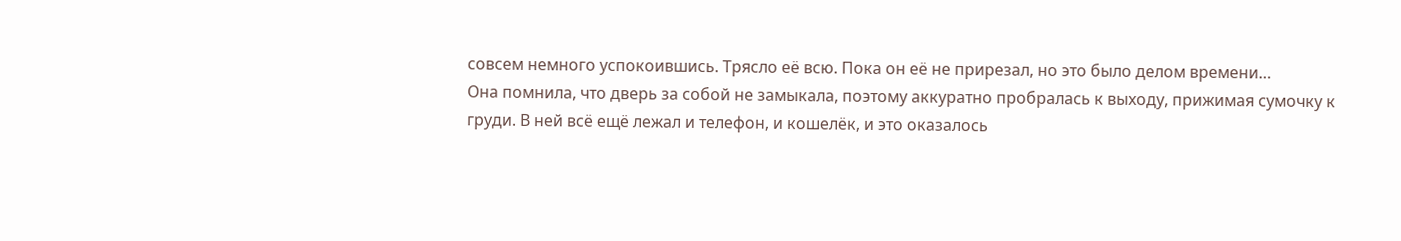совсем немного успокоившись. Трясло её всю. Пока он её не прирезал, но это было делом времени…
Она помнила, что дверь за собой не замыкала, поэтому аккуратно пробралась к выходу, прижимая сумочку к груди. В ней всё ещё лежал и телефон, и кошелёк, и это оказалось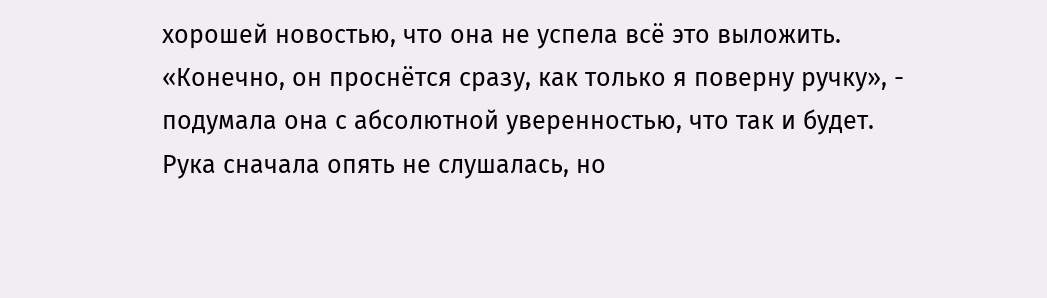хорошей новостью, что она не успела всё это выложить.
«Конечно, он проснётся сразу, как только я поверну ручку», - подумала она с абсолютной уверенностью, что так и будет.
Рука сначала опять не слушалась, но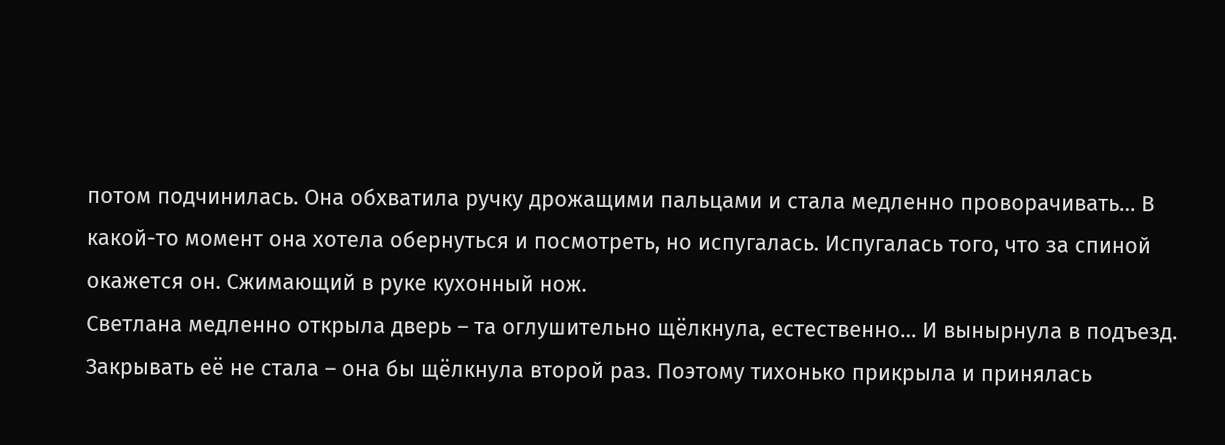потом подчинилась. Она обхватила ручку дрожащими пальцами и стала медленно проворачивать… В какой-то момент она хотела обернуться и посмотреть, но испугалась. Испугалась того, что за спиной окажется он. Сжимающий в руке кухонный нож.
Светлана медленно открыла дверь – та оглушительно щёлкнула, естественно… И вынырнула в подъезд. Закрывать её не стала – она бы щёлкнула второй раз. Поэтому тихонько прикрыла и принялась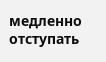медленно отступать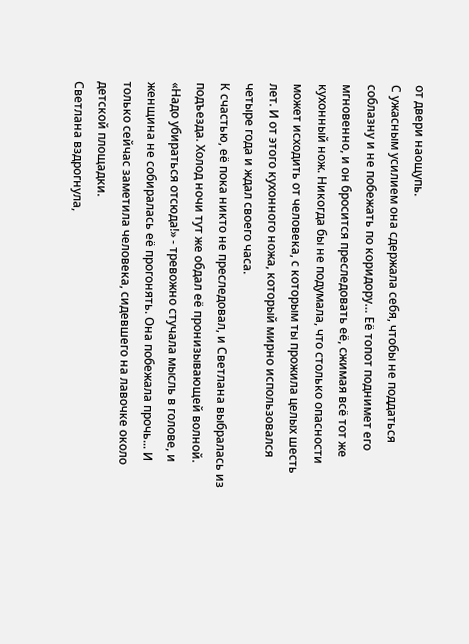от двери наощупь.
С ужасным усилием она сдержала себя, чтобы не поддаться соблазну и не побежать по коридору… Её топот поднимет его мгновенно, и он бросится преследовать её, сжимая всё тот же кухонный нож. Никогда бы не подумала, что столько опасности может исходить от человека, с которым ты прожила целых шесть лет. И от этого кухонного ножа, который мирно использовался четыре года и ждал своего часа.
К счастью, её пока никто не преследовал, и Светлана выбралась из подъезда. Холод ночи тут же обдал её пронизывающей волной.
«Надо убираться отсюда!» - тревожно стучала мысль в голове, и женщина не собиралась её прогонять. Она побежала прочь... И только сейчас заметила человека, сидевшего на лавочке около детской площадки.
Светлана вздрогнула,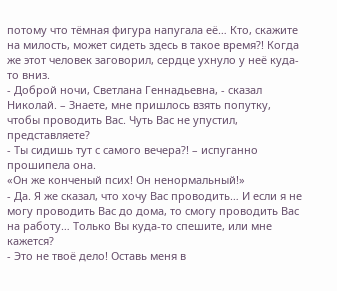потому что тёмная фигура напугала её… Кто, скажите на милость, может сидеть здесь в такое время?! Когда же этот человек заговорил, сердце ухнуло у неё куда-то вниз.
- Доброй ночи, Светлана Геннадьевна, - сказал Николай. – Знаете, мне пришлось взять попутку, чтобы проводить Вас. Чуть Вас не упустил, представляете?
- Ты сидишь тут с самого вечера?! – испуганно прошипела она.
«Он же конченый псих! Он ненормальный!»
- Да. Я же сказал, что хочу Вас проводить… И если я не могу проводить Вас до дома, то смогу проводить Вас на работу… Только Вы куда-то спешите, или мне кажется?
- Это не твоё дело! Оставь меня в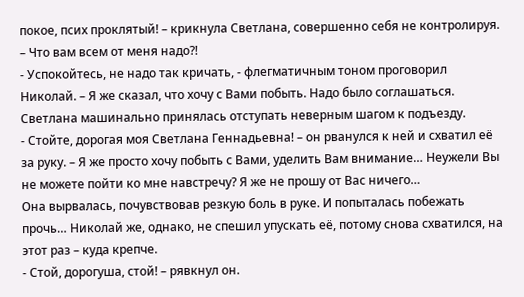покое, псих проклятый! – крикнула Светлана, совершенно себя не контролируя. – Что вам всем от меня надо?!
- Успокойтесь, не надо так кричать, - флегматичным тоном проговорил Николай. – Я же сказал, что хочу с Вами побыть. Надо было соглашаться.
Светлана машинально принялась отступать неверным шагом к подъезду.
- Стойте, дорогая моя Светлана Геннадьевна! – он рванулся к ней и схватил её за руку. – Я же просто хочу побыть с Вами, уделить Вам внимание… Неужели Вы не можете пойти ко мне навстречу? Я же не прошу от Вас ничего…
Она вырвалась, почувствовав резкую боль в руке. И попыталась побежать прочь… Николай же, однако, не спешил упускать её, потому снова схватился, на этот раз – куда крепче.
- Стой, дорогуша, стой! – рявкнул он.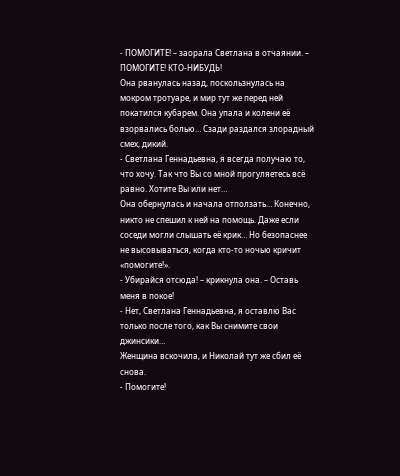- ПОМОГИТЕ! – заорала Светлана в отчаянии. – ПОМОГИТЕ! КТО-НИБУДЬ!
Она рванулась назад, поскользнулась на мокром тротуаре, и мир тут же перед ней покатился кубарем. Она упала и колени её взорвались болью… Сзади раздался злорадный смех, дикий.
- Светлана Геннадьевна, я всегда получаю то, что хочу. Так что Вы со мной прогуляетесь всё равно. Хотите Вы или нет…
Она обернулась и начала отползать… Конечно, никто не спешил к ней на помощь. Даже если соседи могли слышать её крик… Но безопаснее не высовываться, когда кто-то ночью кричит «помогите!».
- Убирайся отсюда! – крикнула она. – Оставь меня в покое!
- Нет, Светлана Геннадьевна, я оставлю Вас только после того, как Вы снимите свои джинсики…
Женщина вскочила, и Николай тут же сбил её снова.
- Помогите!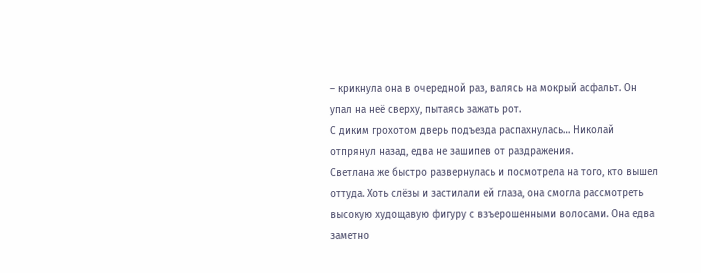– крикнула она в очередной раз, валясь на мокрый асфальт. Он упал на неё сверху, пытаясь зажать рот.
С диким грохотом дверь подъезда распахнулась… Николай отпрянул назад, едва не зашипев от раздражения.
Светлана же быстро развернулась и посмотрела на того, кто вышел оттуда. Хоть слёзы и застилали ей глаза, она смогла рассмотреть высокую худощавую фигуру с взъерошенными волосами. Она едва заметно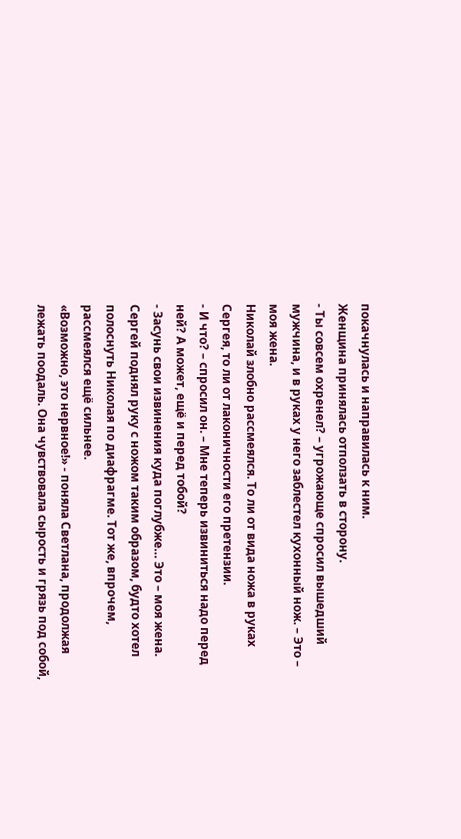покачнулась и направилась к ним.
Женщина принялась отползать в сторону.
- Ты совсем охренел? – угрожающе спросил вышедший мужчина, и в руках у него заблестел кухонный нож. – Это – моя жена.
Николай злобно рассмеялся. То ли от вида ножа в руках Сергея, то ли от лаконичности его претензии.
- И что? – спросил он. – Мне теперь извиниться надо перед ней? А может, ещё и перед тобой?
- Засунь свои извинения куда поглубже… Это – моя жена.
Сергей поднял руку с ножом таким образом, будто хотел полоснуть Николая по диафрагме. Тот же, впрочем, рассмеялся ещё сильнее.
«Возможно, это нервное!» - поняла Светлана, продолжая лежать поодаль. Она чувствовала сырость и грязь под собой,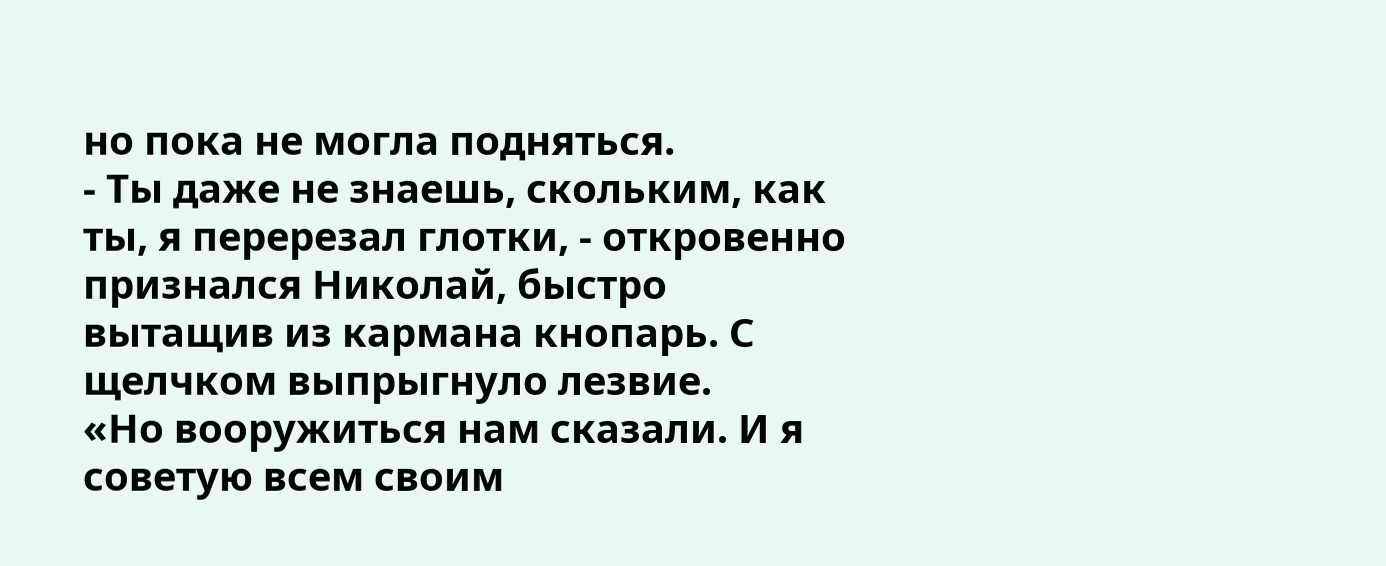но пока не могла подняться.
- Ты даже не знаешь, скольким, как ты, я перерезал глотки, - откровенно признался Николай, быстро вытащив из кармана кнопарь. С щелчком выпрыгнуло лезвие.
«Но вооружиться нам сказали. И я советую всем своим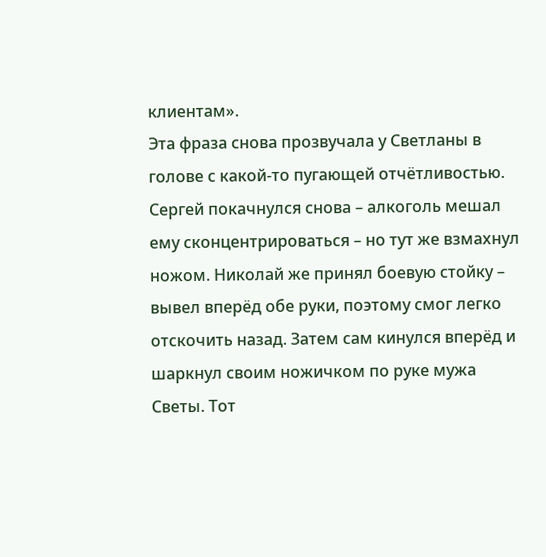клиентам».
Эта фраза снова прозвучала у Светланы в голове с какой-то пугающей отчётливостью.
Сергей покачнулся снова – алкоголь мешал ему сконцентрироваться – но тут же взмахнул ножом. Николай же принял боевую стойку – вывел вперёд обе руки, поэтому смог легко отскочить назад. Затем сам кинулся вперёд и шаркнул своим ножичком по руке мужа Светы. Тот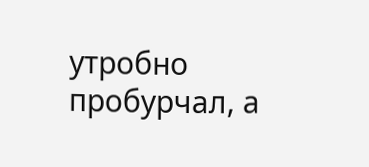утробно пробурчал, а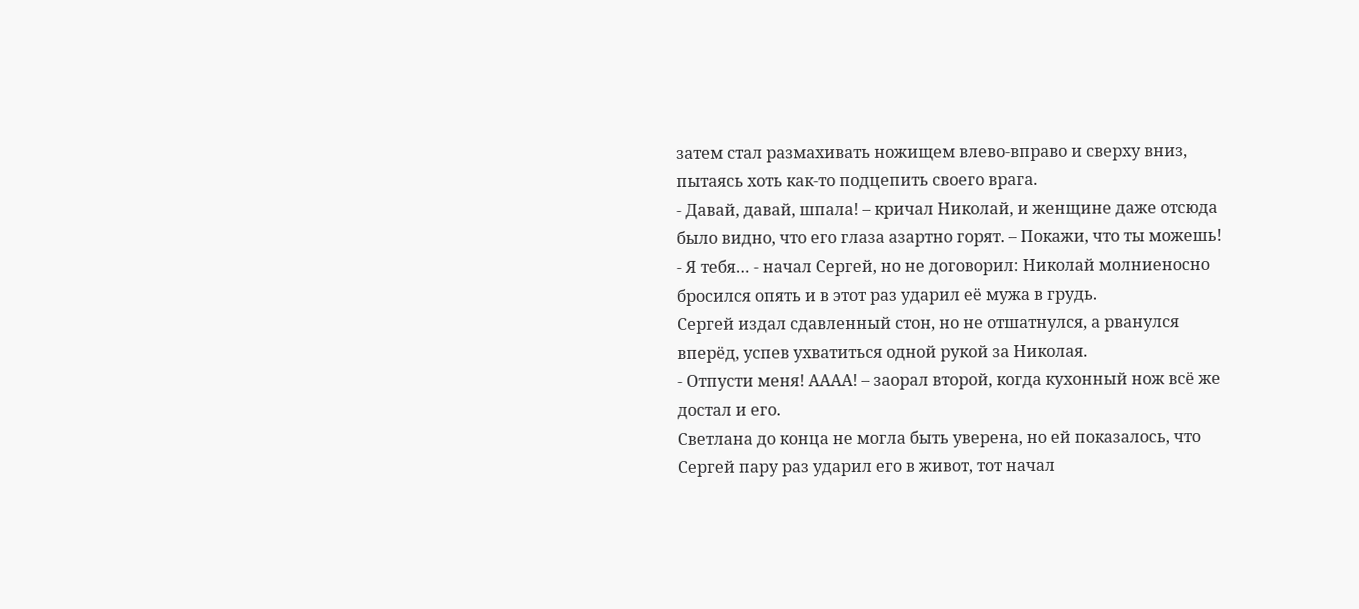затем стал размахивать ножищем влево-вправо и сверху вниз, пытаясь хоть как-то подцепить своего врага.
- Давай, давай, шпала! – кричал Николай, и женщине даже отсюда было видно, что его глаза азартно горят. – Покажи, что ты можешь!
- Я тебя… - начал Сергей, но не договорил: Николай молниеносно бросился опять и в этот раз ударил её мужа в грудь.
Сергей издал сдавленный стон, но не отшатнулся, а рванулся вперёд, успев ухватиться одной рукой за Николая.
- Отпусти меня! АААА! – заорал второй, когда кухонный нож всё же достал и его.
Светлана до конца не могла быть уверена, но ей показалось, что Сергей пару раз ударил его в живот, тот начал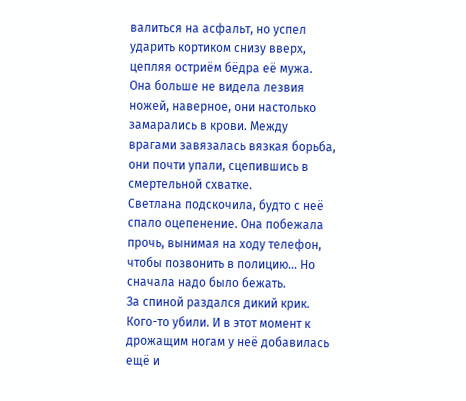валиться на асфальт, но успел ударить кортиком снизу вверх, цепляя остриём бёдра её мужа.
Она больше не видела лезвия ножей, наверное, они настолько замарались в крови. Между врагами завязалась вязкая борьба, они почти упали, сцепившись в смертельной схватке.
Светлана подскочила, будто с неё спало оцепенение. Она побежала прочь, вынимая на ходу телефон, чтобы позвонить в полицию… Но сначала надо было бежать.
За спиной раздался дикий крик. Кого-то убили. И в этот момент к дрожащим ногам у неё добавилась ещё и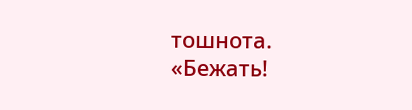тошнота.
«Бежать!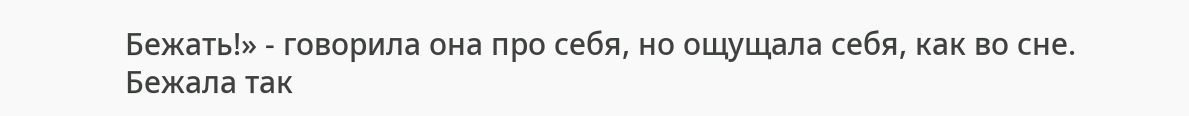Бежать!» - говорила она про себя, но ощущала себя, как во сне.
Бежала так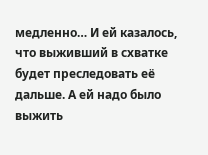медленно… И ей казалось, что выживший в схватке будет преследовать её дальше. А ей надо было выжить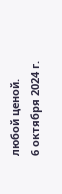любой ценой.
6 октября 2024 г.